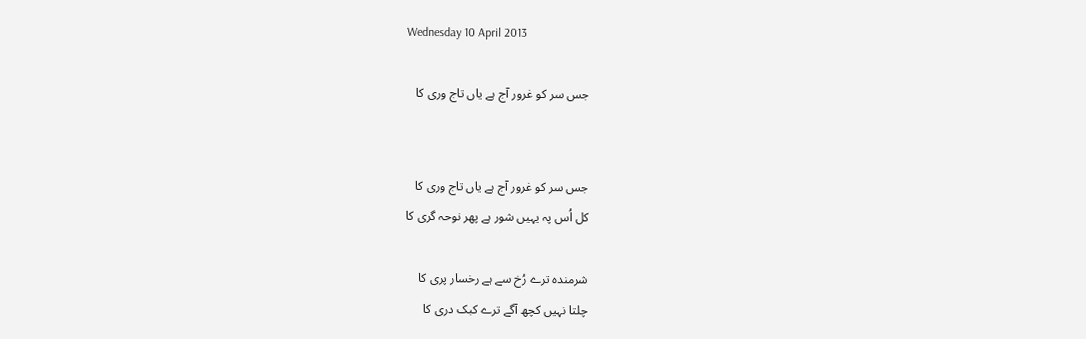Wednesday 10 April 2013

جس سر کو غرور آج ہے یاں تاج وری کا


جس سر کو غرور آج ہے یاں تاج وری کا
کل اُس پہ یہیں شور ہے پھر نوحہ گری کا

شرمندہ ترے رُخ سے ہے رخسار پری کا
چلتا نہیں کچھ آگے ترے کبک دری کا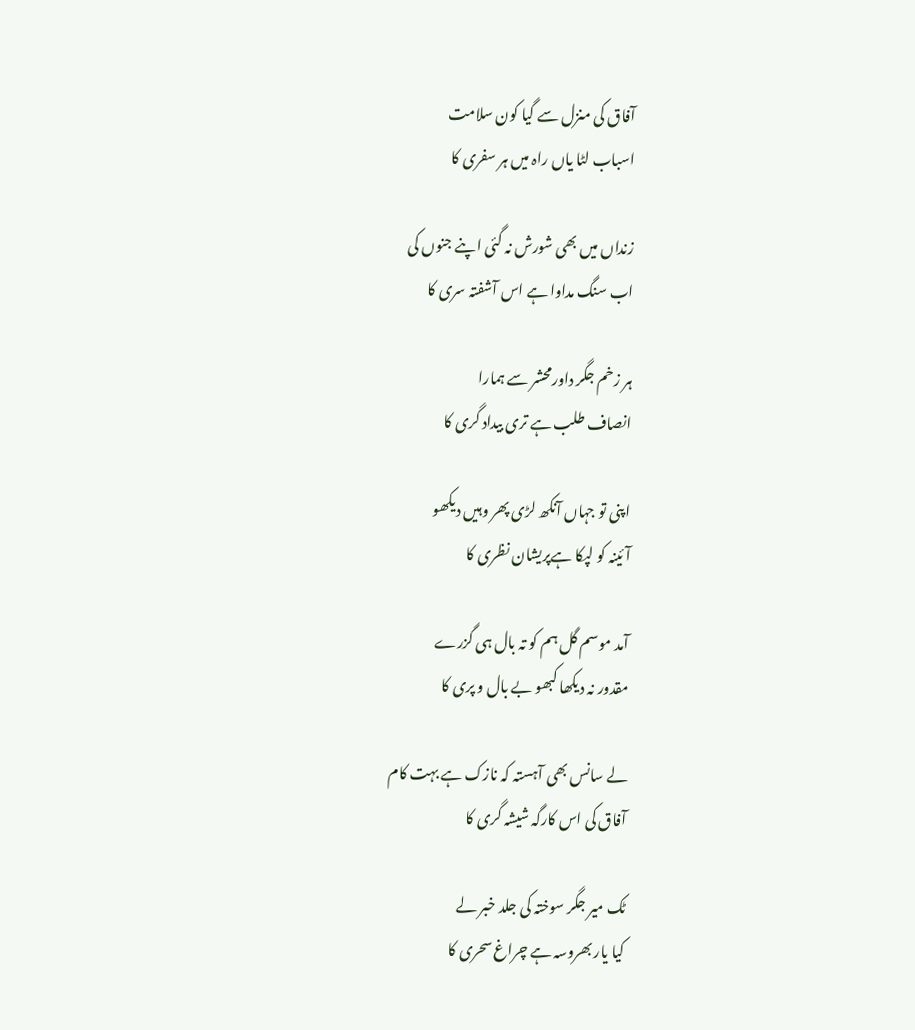آفاق کی منزل سے گیا کون سلامت
اسباب لٹا یاں راہ میں ہر سفری کا

زنداں میں بھی شورش نہ گئی اپنے جنوں کی
اب سنگ مداوا ہے اس آشفتہ سری کا

ہر زخم جگر داورمحشر سے ہمارا
انصاف طلب ہے تری بیداد گری کا

اپنی تو جہاں آنکھ لڑی پھر وہیں دیکھو
آئینہ کو لپکا ہےپریشان نظری کا

آمد موسم گل ہم کو تہ بال ہی گزرے
مقدور نہ دیکھا کبھو بے بال و پری کا

لے سانس بھی آہستہ کہ نازک ہے بہت کام
آفاق کی اس کارگہ شیشہ گری کا

ٹک میر جگر سوختہ کی جلد خبر لے
کیا یار بھروسہ ہے چراغ سحری کا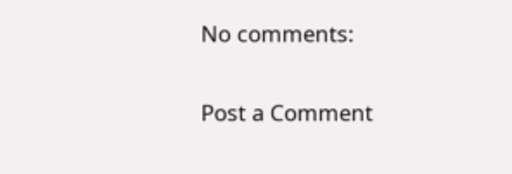No comments:

Post a Comment